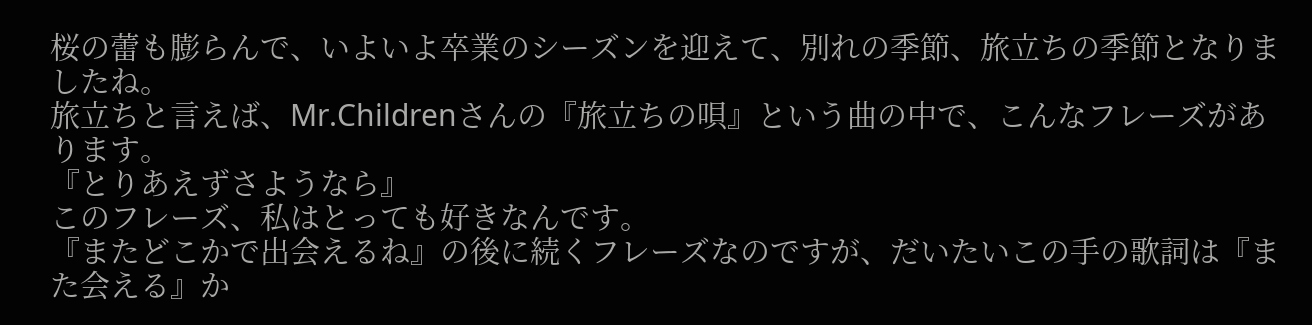桜の蕾も膨らんで、いよいよ卒業のシーズンを迎えて、別れの季節、旅立ちの季節となりましたね。
旅立ちと言えば、Mr.Childrenさんの『旅立ちの唄』という曲の中で、こんなフレーズがあります。
『とりあえずさようなら』
このフレーズ、私はとっても好きなんです。
『またどこかで出会えるね』の後に続くフレーズなのですが、だいたいこの手の歌詞は『また会える』か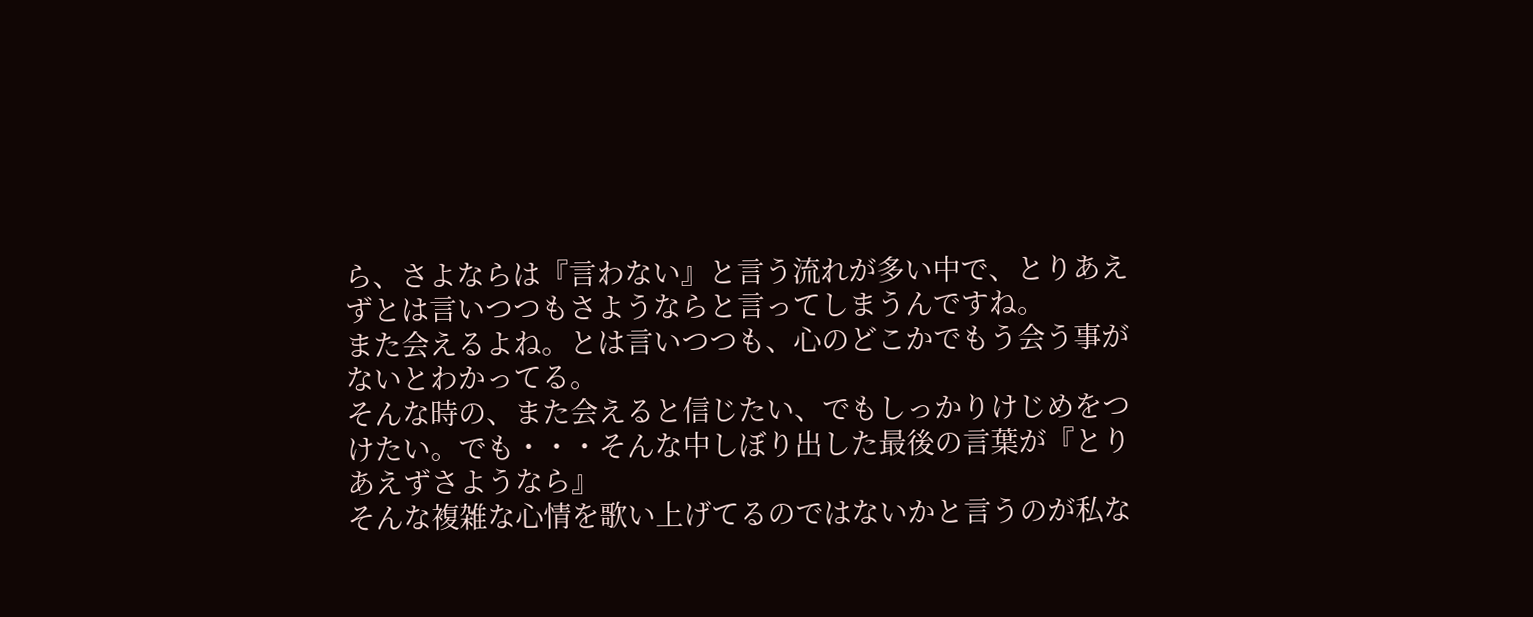ら、さよならは『言わない』と言う流れが多い中で、とりあえずとは言いつつもさようならと言ってしまうんですね。
また会えるよね。とは言いつつも、心のどこかでもう会う事がないとわかってる。
そんな時の、また会えると信じたい、でもしっかりけじめをつけたい。でも・・・そんな中しぼり出した最後の言葉が『とりあえずさようなら』
そんな複雑な心情を歌い上げてるのではないかと言うのが私な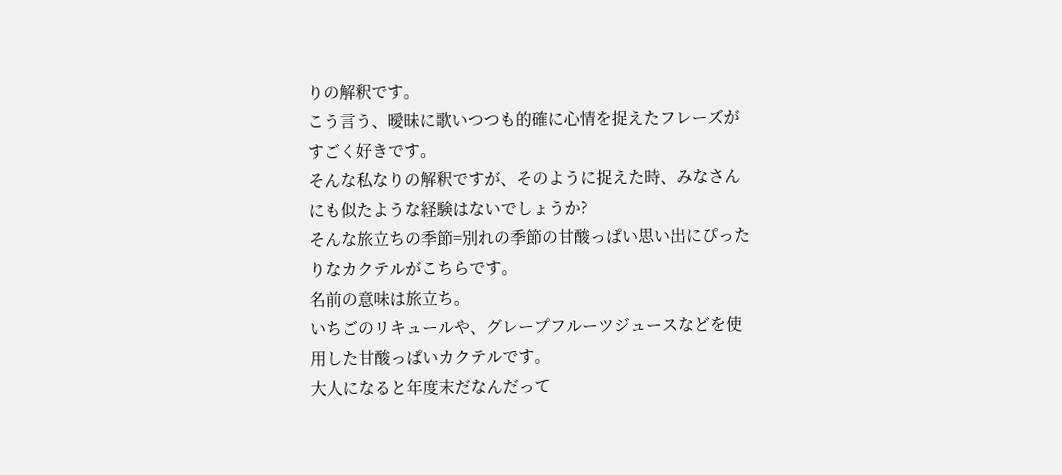りの解釈です。
こう言う、曖昧に歌いつつも的確に心情を捉えたフレーズがすごく好きです。
そんな私なりの解釈ですが、そのように捉えた時、みなさんにも似たような経験はないでしょうか?
そんな旅立ちの季節=別れの季節の甘酸っぱい思い出にぴったりなカクテルがこちらです。
名前の意味は旅立ち。
いちごのリキュールや、グレープフルーツジュースなどを使用した甘酸っぱいカクテルです。
大人になると年度末だなんだって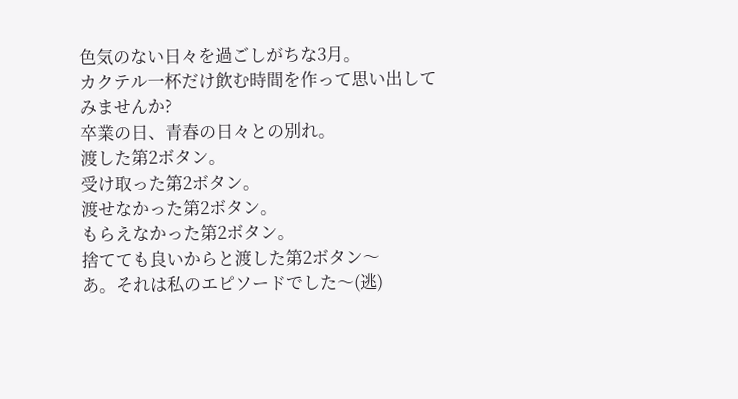色気のない日々を過ごしがちな3月。
カクテル一杯だけ飲む時間を作って思い出してみませんか?
卒業の日、青春の日々との別れ。
渡した第2ボタン。
受け取った第2ボタン。
渡せなかった第2ボタン。
もらえなかった第2ボタン。
捨てても良いからと渡した第2ボタン〜
あ。それは私のエピソードでした〜(逃)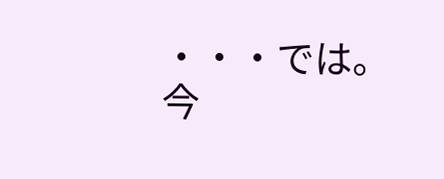・・・では。
今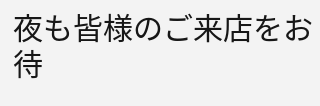夜も皆様のご来店をお待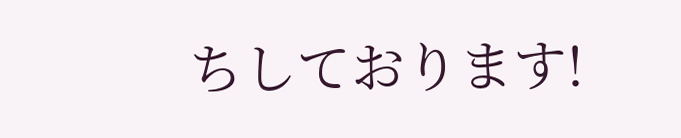ちしております!